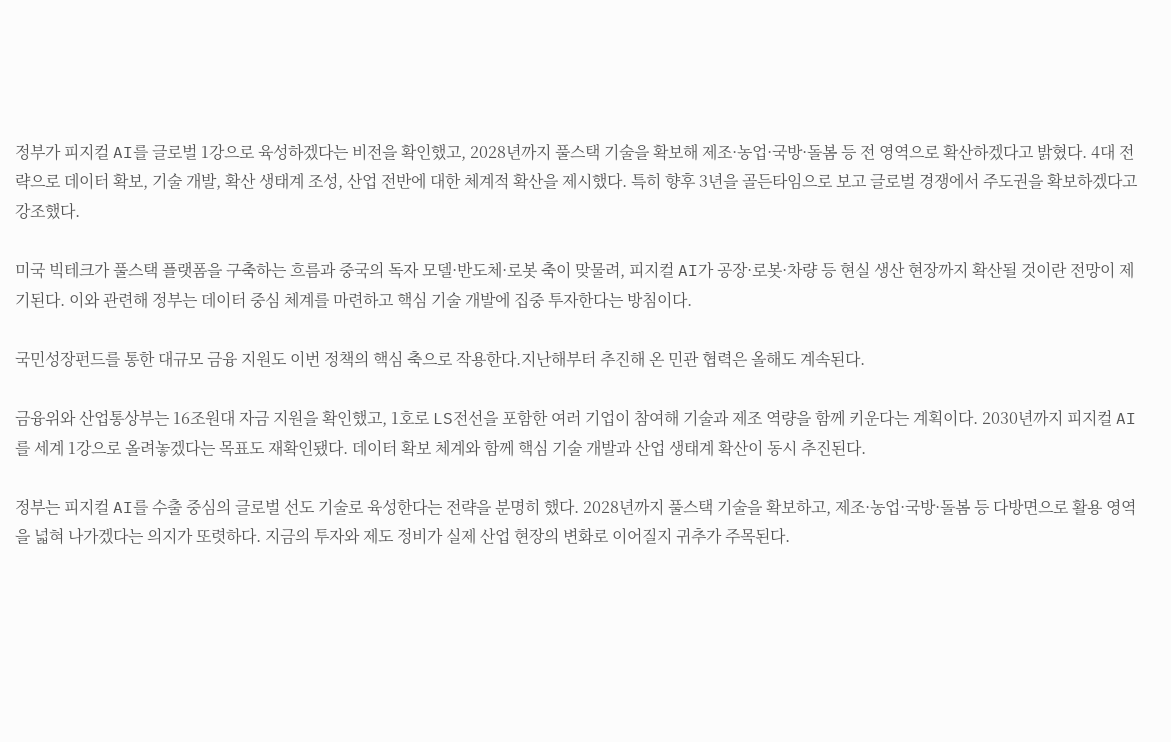정부가 피지컬 AI를 글로벌 1강으로 육성하겠다는 비전을 확인했고, 2028년까지 풀스택 기술을 확보해 제조·농업·국방·돌봄 등 전 영역으로 확산하겠다고 밝혔다. 4대 전략으로 데이터 확보, 기술 개발, 확산 생태계 조성, 산업 전반에 대한 체계적 확산을 제시했다. 특히 향후 3년을 골든타임으로 보고 글로벌 경쟁에서 주도권을 확보하겠다고 강조했다.

미국 빅테크가 풀스택 플랫폼을 구축하는 흐름과 중국의 독자 모델·반도체·로봇 축이 맞물려, 피지컬 AI가 공장·로봇·차량 등 현실 생산 현장까지 확산될 것이란 전망이 제기된다. 이와 관련해 정부는 데이터 중심 체계를 마련하고 핵심 기술 개발에 집중 투자한다는 방침이다.

국민성장펀드를 통한 대규모 금융 지원도 이번 정책의 핵심 축으로 작용한다.지난해부터 추진해 온 민관 협력은 올해도 계속된다.

금융위와 산업통상부는 16조원대 자금 지원을 확인했고, 1호로 LS전선을 포함한 여러 기업이 참여해 기술과 제조 역량을 함께 키운다는 계획이다. 2030년까지 피지컬 AI를 세계 1강으로 올려놓겠다는 목표도 재확인됐다. 데이터 확보 체계와 함께 핵심 기술 개발과 산업 생태계 확산이 동시 추진된다.

정부는 피지컬 AI를 수출 중심의 글로벌 선도 기술로 육성한다는 전략을 분명히 했다. 2028년까지 풀스택 기술을 확보하고, 제조·농업·국방·돌봄 등 다방면으로 활용 영역을 넓혀 나가겠다는 의지가 또렷하다. 지금의 투자와 제도 정비가 실제 산업 현장의 변화로 이어질지 귀추가 주목된다.